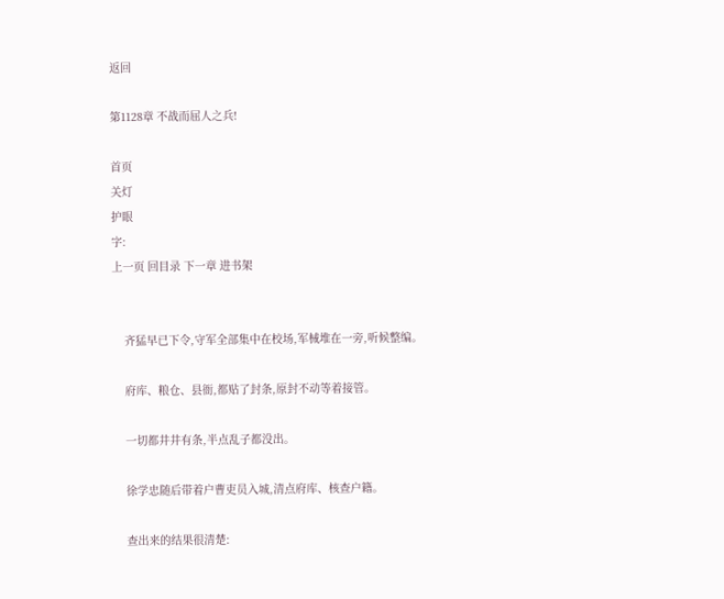返回

第1128章 不战而屈人之兵!

首页
关灯
护眼
字:
上一页 回目录 下一章 进书架


    齐猛早已下令,守军全部集中在校场,军械堆在一旁,听候整编。

    府库、粮仓、县衙,都贴了封条,原封不动等着接管。

    一切都井井有条,半点乱子都没出。

    徐学忠随后带着户曹吏员入城,清点府库、核查户籍。

    查出来的结果很清楚: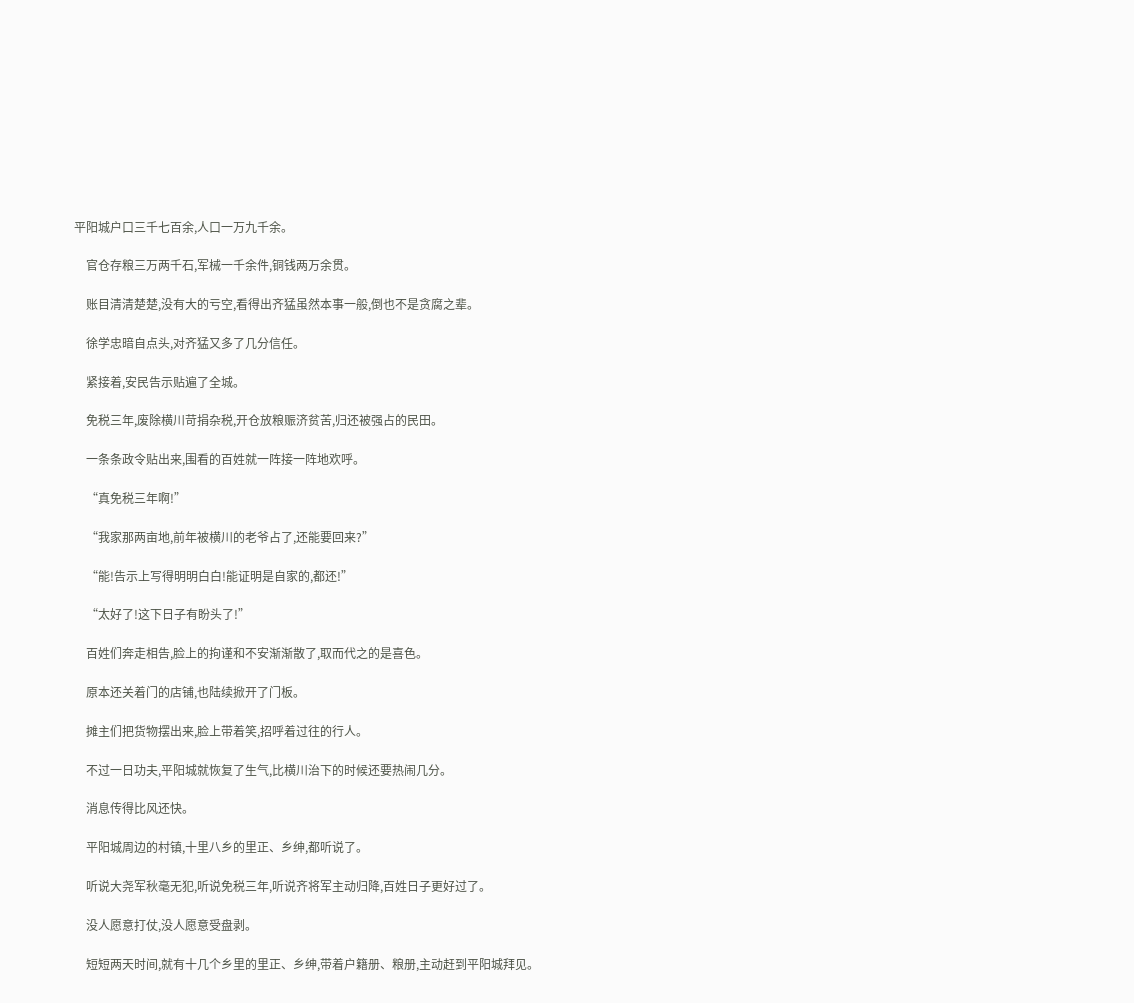平阳城户口三千七百余,人口一万九千余。

    官仓存粮三万两千石,军械一千余件,铜钱两万余贯。

    账目清清楚楚,没有大的亏空,看得出齐猛虽然本事一般,倒也不是贪腐之辈。

    徐学忠暗自点头,对齐猛又多了几分信任。

    紧接着,安民告示贴遍了全城。

    免税三年,废除横川苛捐杂税,开仓放粮赈济贫苦,归还被强占的民田。

    一条条政令贴出来,围看的百姓就一阵接一阵地欢呼。

    “真免税三年啊!”

    “我家那两亩地,前年被横川的老爷占了,还能要回来?”

    “能!告示上写得明明白白!能证明是自家的,都还!”

    “太好了!这下日子有盼头了!”

    百姓们奔走相告,脸上的拘谨和不安渐渐散了,取而代之的是喜色。

    原本还关着门的店铺,也陆续掀开了门板。

    摊主们把货物摆出来,脸上带着笑,招呼着过往的行人。

    不过一日功夫,平阳城就恢复了生气,比横川治下的时候还要热闹几分。

    消息传得比风还快。

    平阳城周边的村镇,十里八乡的里正、乡绅,都听说了。

    听说大尧军秋毫无犯,听说免税三年,听说齐将军主动归降,百姓日子更好过了。

    没人愿意打仗,没人愿意受盘剥。

    短短两天时间,就有十几个乡里的里正、乡绅,带着户籍册、粮册,主动赶到平阳城拜见。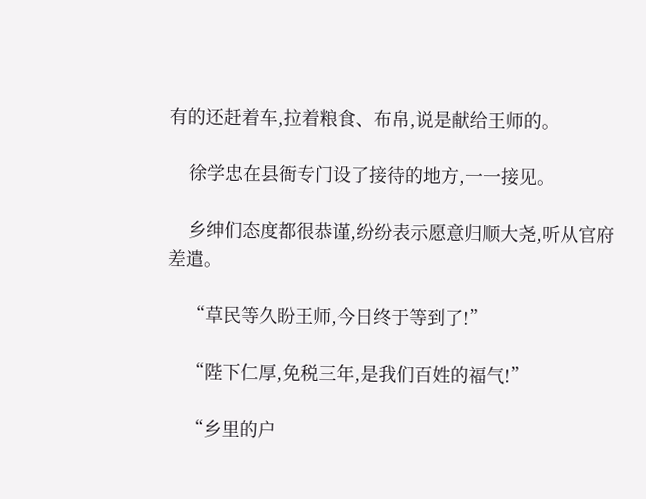有的还赶着车,拉着粮食、布帛,说是献给王师的。

    徐学忠在县衙专门设了接待的地方,一一接见。

    乡绅们态度都很恭谨,纷纷表示愿意归顺大尧,听从官府差遣。

    “草民等久盼王师,今日终于等到了!”

    “陛下仁厚,免税三年,是我们百姓的福气!”

    “乡里的户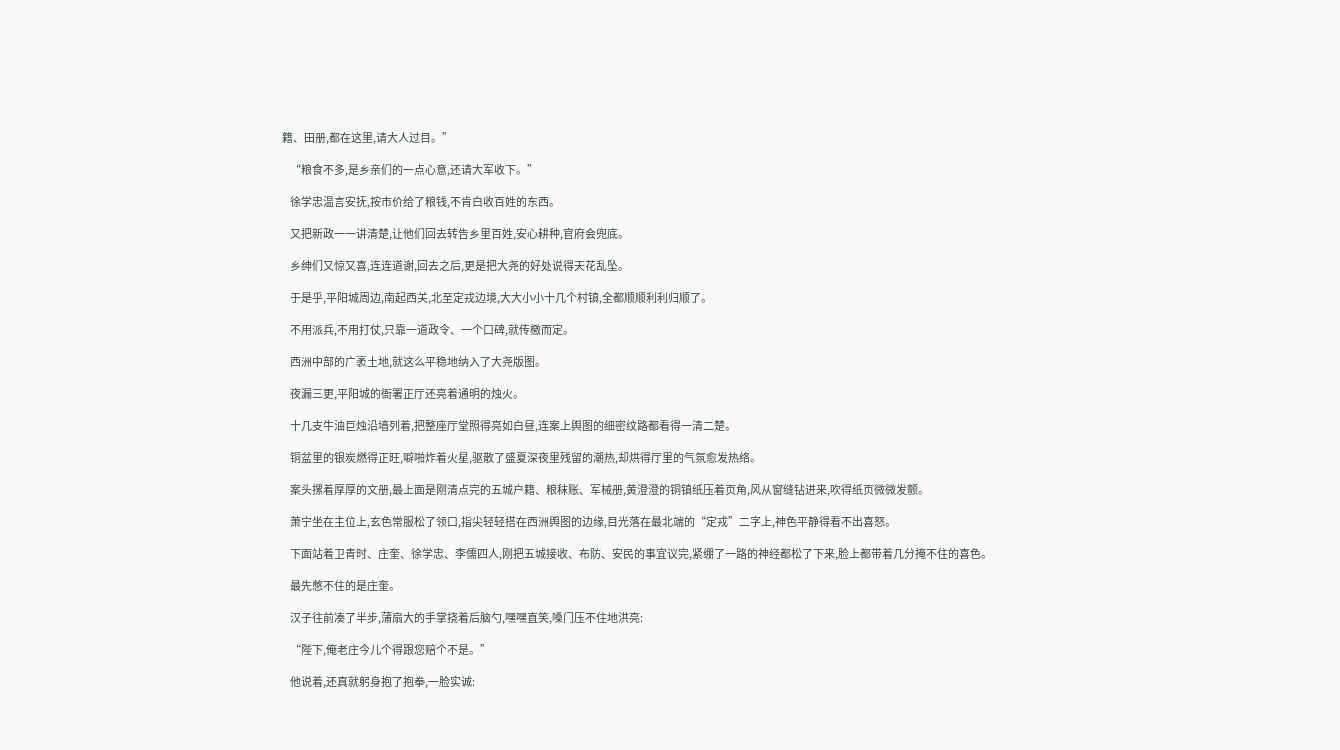籍、田册,都在这里,请大人过目。”

    “粮食不多,是乡亲们的一点心意,还请大军收下。”

    徐学忠温言安抚,按市价给了粮钱,不肯白收百姓的东西。

    又把新政一一讲清楚,让他们回去转告乡里百姓,安心耕种,官府会兜底。

    乡绅们又惊又喜,连连道谢,回去之后,更是把大尧的好处说得天花乱坠。

    于是乎,平阳城周边,南起西关,北至定戎边境,大大小小十几个村镇,全都顺顺利利归顺了。

    不用派兵,不用打仗,只靠一道政令、一个口碑,就传檄而定。

    西洲中部的广袤土地,就这么平稳地纳入了大尧版图。

    夜漏三更,平阳城的衙署正厅还亮着通明的烛火。

    十几支牛油巨烛沿墙列着,把整座厅堂照得亮如白昼,连案上舆图的细密纹路都看得一清二楚。

    铜盆里的银炭燃得正旺,噼啪炸着火星,驱散了盛夏深夜里残留的潮热,却烘得厅里的气氛愈发热络。

    案头摞着厚厚的文册,最上面是刚清点完的五城户籍、粮秣账、军械册,黄澄澄的铜镇纸压着页角,风从窗缝钻进来,吹得纸页微微发颤。

    萧宁坐在主位上,玄色常服松了领口,指尖轻轻搭在西洲舆图的边缘,目光落在最北端的“定戎”二字上,神色平静得看不出喜怒。

    下面站着卫青时、庄奎、徐学忠、李儒四人,刚把五城接收、布防、安民的事宜议完,紧绷了一路的神经都松了下来,脸上都带着几分掩不住的喜色。

    最先憋不住的是庄奎。

    汉子往前凑了半步,蒲扇大的手掌挠着后脑勺,嘿嘿直笑,嗓门压不住地洪亮:

    “陛下,俺老庄今儿个得跟您赔个不是。”

    他说着,还真就躬身抱了抱拳,一脸实诚: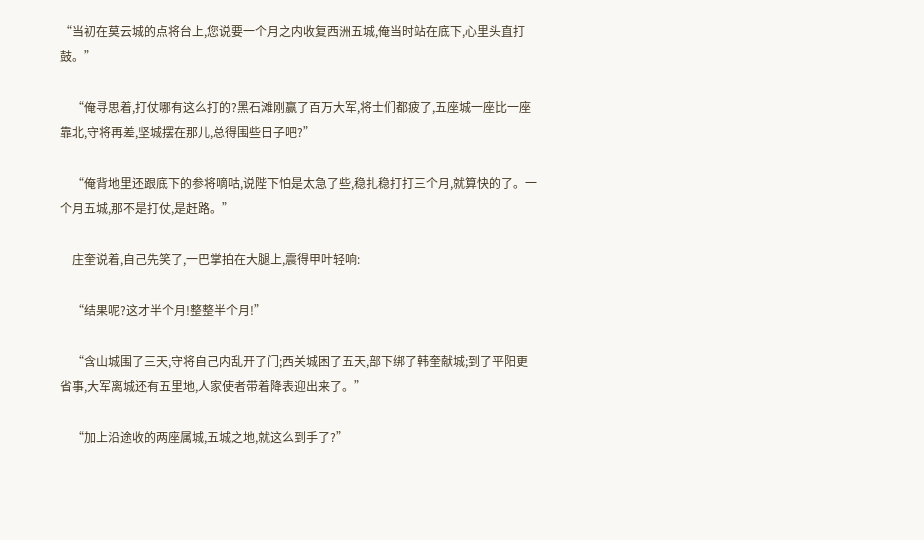“当初在莫云城的点将台上,您说要一个月之内收复西洲五城,俺当时站在底下,心里头直打鼓。”

    “俺寻思着,打仗哪有这么打的?黑石滩刚赢了百万大军,将士们都疲了,五座城一座比一座靠北,守将再差,坚城摆在那儿,总得围些日子吧?”

    “俺背地里还跟底下的参将嘀咕,说陛下怕是太急了些,稳扎稳打打三个月,就算快的了。一个月五城,那不是打仗,是赶路。”

    庄奎说着,自己先笑了,一巴掌拍在大腿上,震得甲叶轻响:

    “结果呢?这才半个月!整整半个月!”

    “含山城围了三天,守将自己内乱开了门;西关城困了五天,部下绑了韩奎献城;到了平阳更省事,大军离城还有五里地,人家使者带着降表迎出来了。”

    “加上沿途收的两座属城,五城之地,就这么到手了?”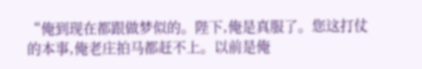“俺到现在都跟做梦似的。陛下,俺是真服了。您这打仗的本事,俺老庄拍马都赶不上。以前是俺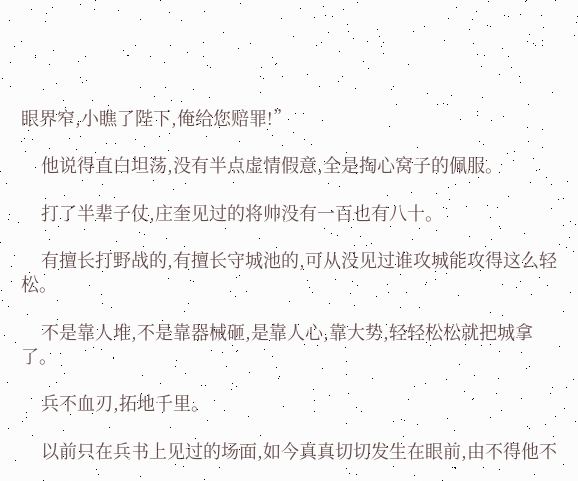眼界窄,小瞧了陛下,俺给您赔罪!”

    他说得直白坦荡,没有半点虚情假意,全是掏心窝子的佩服。

    打了半辈子仗,庄奎见过的将帅没有一百也有八十。

    有擅长打野战的,有擅长守城池的,可从没见过谁攻城能攻得这么轻松。

    不是靠人堆,不是靠器械砸,是靠人心,靠大势,轻轻松松就把城拿了。

    兵不血刃,拓地千里。

    以前只在兵书上见过的场面,如今真真切切发生在眼前,由不得他不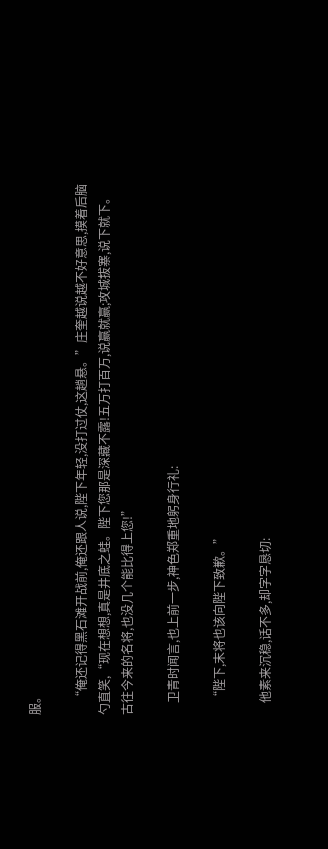服。

    “俺还记得黑石滩开战前,俺还跟人说,陛下年轻,没打过仗,这趟悬。”庄奎越说越不好意思,摸着后脑勺直笑,“现在想想,真是井底之蛙。陛下您那是深藏不露!五万打百万,说赢就赢;攻城拔寨,说下就下。古往今来的名将,也没几个能比得上您!”

    卫青时闻言,也上前一步,神色郑重地躬身行礼:

    “陛下,末将也该向陛下致歉。”

    他素来沉稳,话不多,却字字恳切: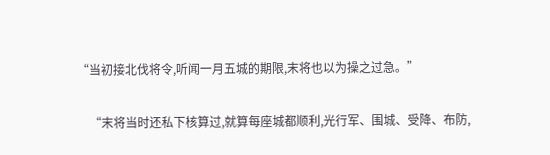“当初接北伐将令,听闻一月五城的期限,末将也以为操之过急。”

    “末将当时还私下核算过,就算每座城都顺利,光行军、围城、受降、布防,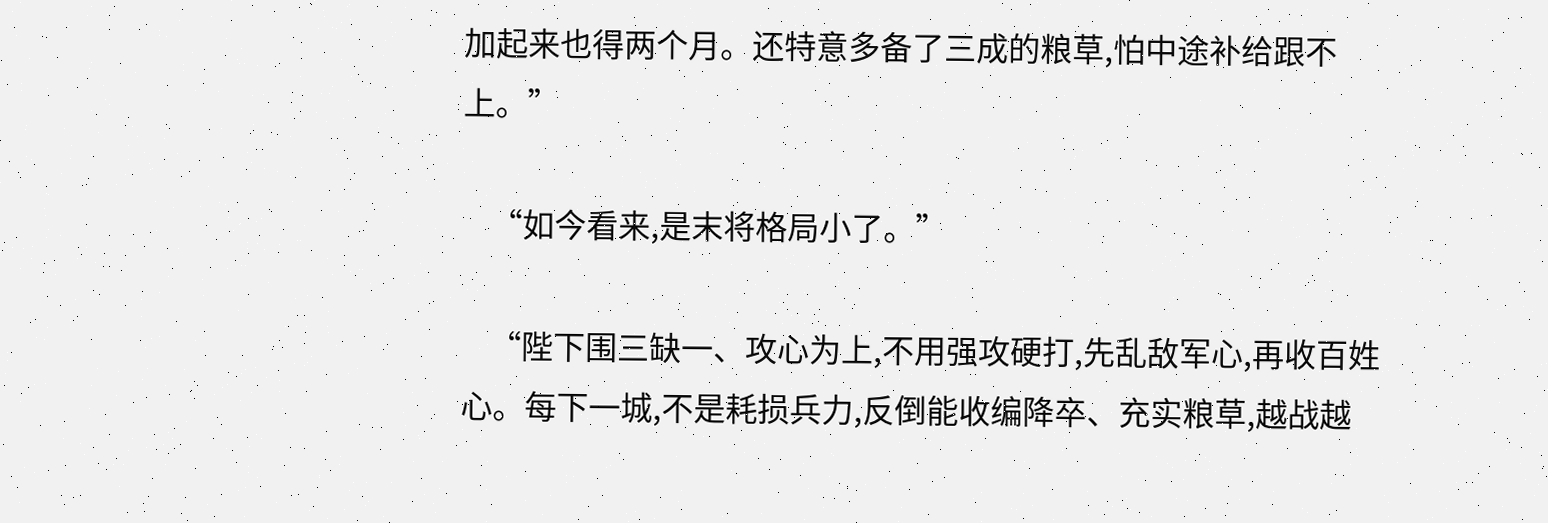加起来也得两个月。还特意多备了三成的粮草,怕中途补给跟不上。”

    “如今看来,是末将格局小了。”

    “陛下围三缺一、攻心为上,不用强攻硬打,先乱敌军心,再收百姓心。每下一城,不是耗损兵力,反倒能收编降卒、充实粮草,越战越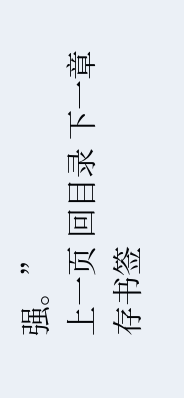强。”
上一页 回目录 下一章 存书签